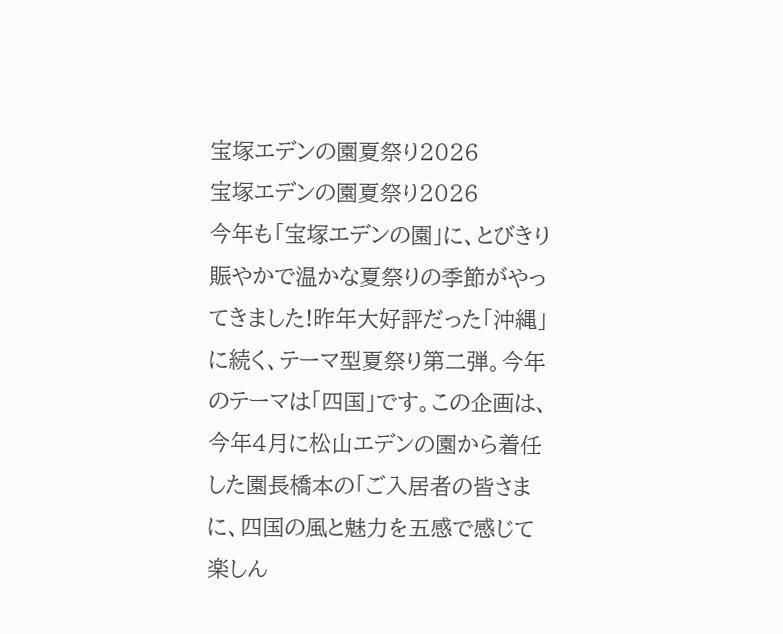宝塚エデンの園夏祭り2026
宝塚エデンの園夏祭り2026
今年も「宝塚エデンの園」に、とびきり賑やかで温かな夏祭りの季節がやってきました!昨年大好評だった「沖縄」に続く、テーマ型夏祭り第二弾。今年のテーマは「四国」です。この企画は、今年4月に松山エデンの園から着任した園長橋本の「ご入居者の皆さまに、四国の風と魅力を五感で感じて楽しん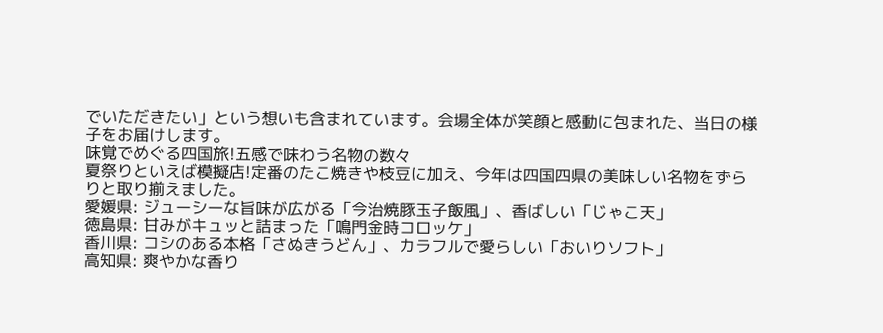でいただきたい」という想いも含まれています。会場全体が笑顔と感動に包まれた、当日の様子をお届けします。
味覚でめぐる四国旅!五感で味わう名物の数々
夏祭りといえば模擬店!定番のたこ焼きや枝豆に加え、今年は四国四県の美味しい名物をずらりと取り揃えました。
愛媛県: ジューシーな旨味が広がる「今治焼豚玉子飯風」、香ばしい「じゃこ天」
徳島県: 甘みがキュッと詰まった「鳴門金時コロッケ」
香川県: コシのある本格「さぬきうどん」、カラフルで愛らしい「おいりソフト」
高知県: 爽やかな香り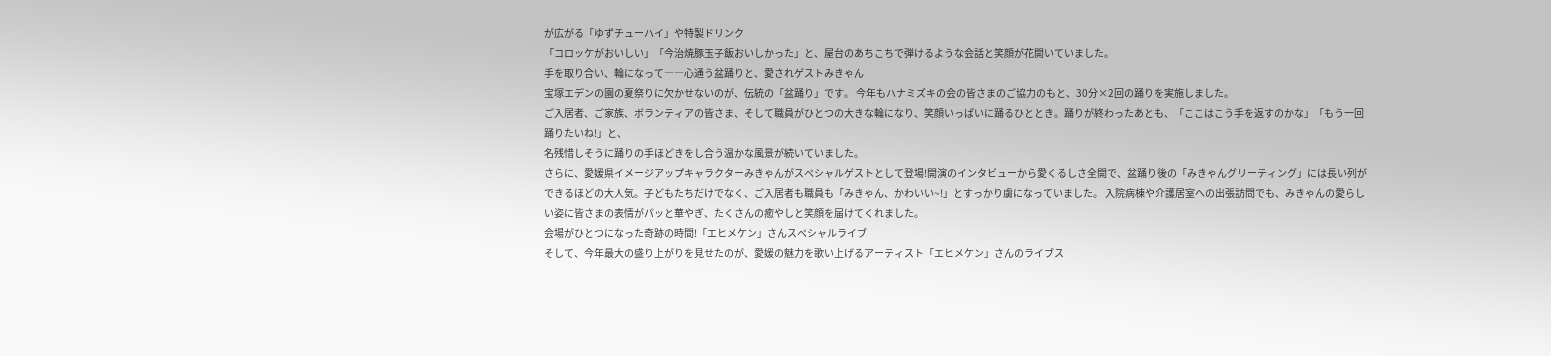が広がる「ゆずチューハイ」や特製ドリンク
「コロッケがおいしい」「今治焼豚玉子飯おいしかった」と、屋台のあちこちで弾けるような会話と笑顔が花開いていました。
手を取り合い、輪になって――心通う盆踊りと、愛されゲストみきゃん
宝塚エデンの園の夏祭りに欠かせないのが、伝統の「盆踊り」です。 今年もハナミズキの会の皆さまのご協力のもと、30分×2回の踊りを実施しました。
ご入居者、ご家族、ボランティアの皆さま、そして職員がひとつの大きな輪になり、笑顔いっぱいに踊るひととき。踊りが終わったあとも、「ここはこう手を返すのかな」「もう一回踊りたいね!」と、
名残惜しそうに踊りの手ほどきをし合う温かな風景が続いていました。
さらに、愛媛県イメージアップキャラクターみきゃんがスペシャルゲストとして登場!開演のインタビューから愛くるしさ全開で、盆踊り後の「みきゃんグリーティング」には長い列ができるほどの大人気。子どもたちだけでなく、ご入居者も職員も「みきゃん、かわいい~!」とすっかり虜になっていました。 入院病棟や介護居室への出張訪問でも、みきゃんの愛らしい姿に皆さまの表情がパッと華やぎ、たくさんの癒やしと笑顔を届けてくれました。
会場がひとつになった奇跡の時間!「エヒメケン」さんスペシャルライブ
そして、今年最大の盛り上がりを見せたのが、愛媛の魅力を歌い上げるアーティスト「エヒメケン」さんのライブス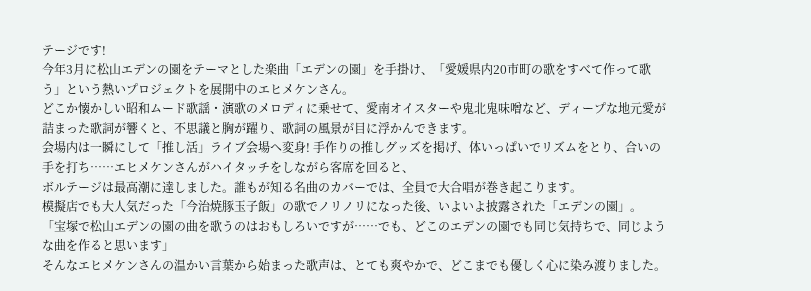テージです!
今年3月に松山エデンの園をテーマとした楽曲「エデンの園」を手掛け、「愛媛県内20市町の歌をすべて作って歌う」という熱いプロジェクトを展開中のエヒメケンさん。
どこか懐かしい昭和ムード歌謡・演歌のメロディに乗せて、愛南オイスターや鬼北鬼味噌など、ディープな地元愛が詰まった歌詞が響くと、不思議と胸が躍り、歌詞の風景が目に浮かんできます。
会場内は一瞬にして「推し活」ライブ会場へ変身! 手作りの推しグッズを掲げ、体いっぱいでリズムをとり、合いの手を打ち……エヒメケンさんがハイタッチをしながら客席を回ると、
ボルテージは最高潮に達しました。誰もが知る名曲のカバーでは、全員で大合唱が巻き起こります。
模擬店でも大人気だった「今治焼豚玉子飯」の歌でノリノリになった後、いよいよ披露された「エデンの園」。
「宝塚で松山エデンの園の曲を歌うのはおもしろいですが……でも、どこのエデンの園でも同じ気持ちで、同じような曲を作ると思います」
そんなエヒメケンさんの温かい言葉から始まった歌声は、とても爽やかで、どこまでも優しく心に染み渡りました。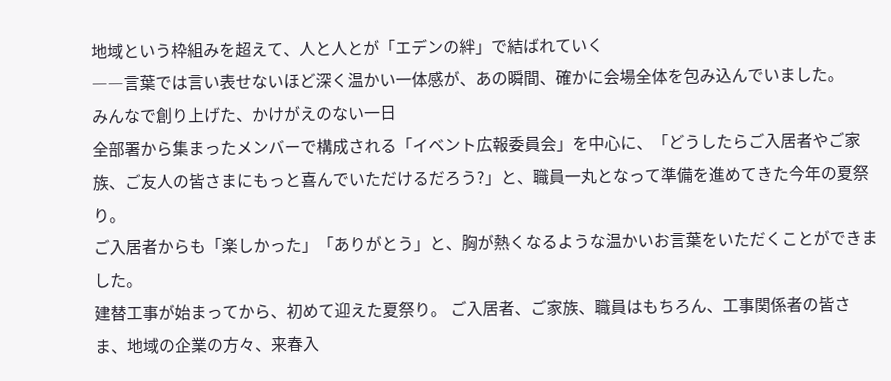地域という枠組みを超えて、人と人とが「エデンの絆」で結ばれていく
――言葉では言い表せないほど深く温かい一体感が、あの瞬間、確かに会場全体を包み込んでいました。
みんなで創り上げた、かけがえのない一日
全部署から集まったメンバーで構成される「イベント広報委員会」を中心に、「どうしたらご入居者やご家族、ご友人の皆さまにもっと喜んでいただけるだろう?」と、職員一丸となって準備を進めてきた今年の夏祭り。
ご入居者からも「楽しかった」「ありがとう」と、胸が熱くなるような温かいお言葉をいただくことができました。
建替工事が始まってから、初めて迎えた夏祭り。 ご入居者、ご家族、職員はもちろん、工事関係者の皆さま、地域の企業の方々、来春入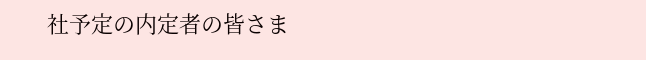社予定の内定者の皆さま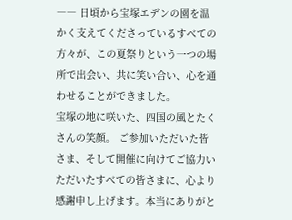―― 日頃から宝塚エデンの園を温かく支えてくださっているすべての方々が、この夏祭りという一つの場所で出会い、共に笑い合い、心を通わせることができました。
宝塚の地に咲いた、四国の風とたくさんの笑顔。 ご参加いただいた皆さま、そして開催に向けてご協力いただいたすべての皆さまに、心より感謝申し上げます。本当にありがと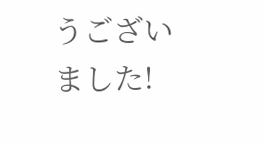うございました!